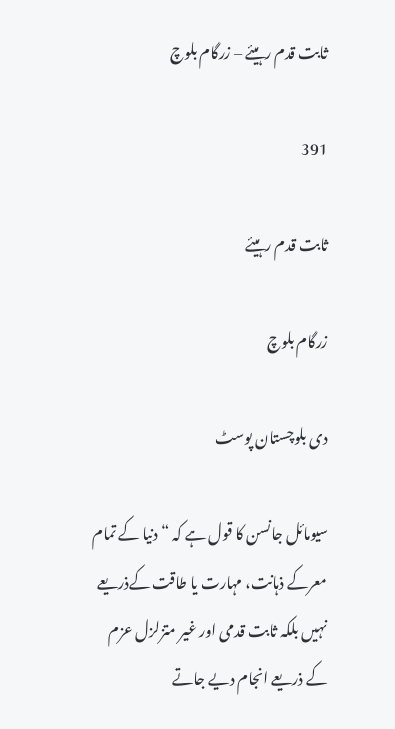ثابت قدم رہیئے – زرگام بلوچ

391

ثابت قدم رہیئے

زرگام بلوچ

دی بلوچستان پوسٹ

سیومائل جانسن کا قول ہے کہ “دنیا کے تمام معرکے ذہانت، مہارت یا طاقت کےذریعے نہیں بلکہ ثابت قدمی اور غیر متزلزل عزم کے ذریعے انجام دیے جاتے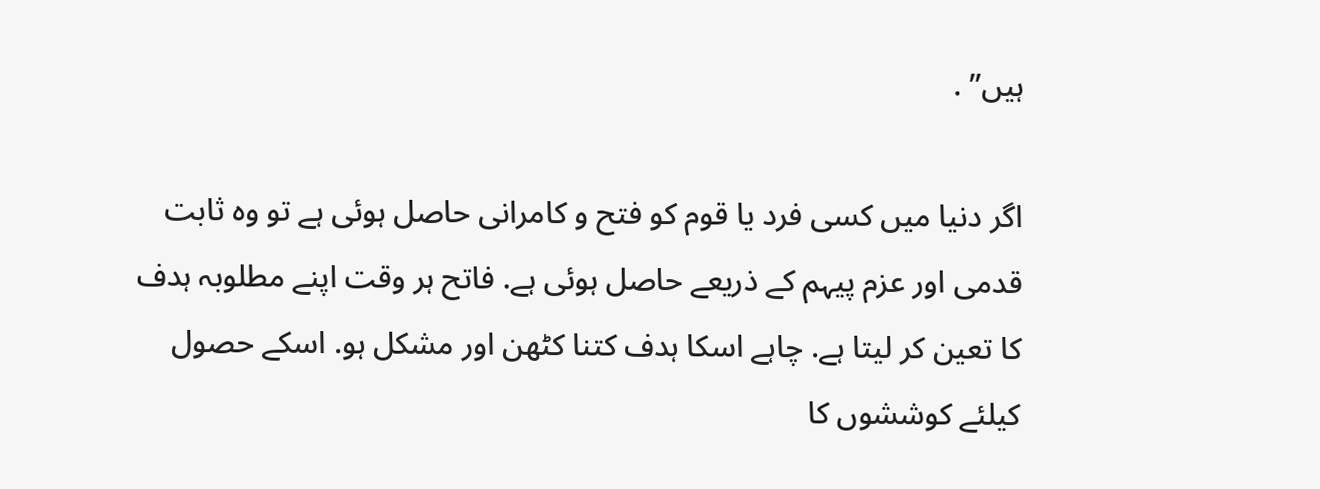ہیں” .

اگر دنیا میں کسی فرد یا قوم کو فتح و کامرانی حاصل ہوئی ہے تو وہ ثابت قدمی اور عزم پیہم کے ذریعے حاصل ہوئی ہے. فاتح ہر وقت اپنے مطلوبہ ہدف کا تعین کر لیتا ہے. چاہے اسکا ہدف کتنا کٹھن اور مشکل ہو. اسکے حصول کیلئے کوششوں کا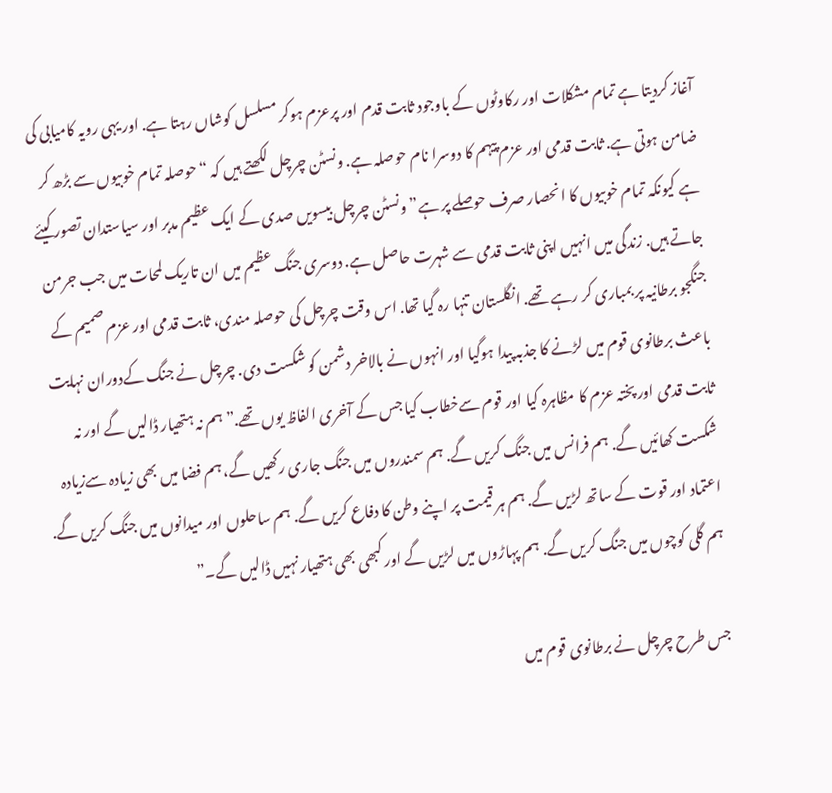آغاز کردیتا ہے تمام مشکلات اور رکاوٹوں کے باوجود ثابت قدم اور پرعزم ہوکر مسلسل کوشاں رہتا ہے. اور یہی رویہ کامیابی کی ضامن ہوتی ہے. ثابت قدمی اور عزم پیہم کا دوسرا نام حوصلہ ہے. ونسٹن چرچل لکھتے ہیں کہ “حوصلہ تمام خوبیوں سے بڑھ کر ہے کیونکہ تمام خوبیوں کا انحصار صرف حوصلے پر ہے” ونسٹن چرچل بیسویں صدی کے ایک عظیم مدبر اور سیاستدان تصور کیئے جاتے ہیں. زندگی میں انہیں اپنی ثابت قدمی سے شہرت حاصل ہے. دوسری جنگ عظیم میں ان تاریک لمحات میں جب جرمن جنگجو برطانیہ پر بمباری کر رہے تھے. انگلستان تنہا رہ گیا تھا. اس وقت چرچل کی حوصلہ مندی، ثابت قدمی اور عزم صمیم کے باعث برطانوی قوم میں لڑنے کا جذبہ پیدا ہوگیا اور انہوں نے بالاخر دشمن کو شکست دی. چرچل نے جنگ کےدوران نہایت ثابت قدمی اور پختہ عزم کا مظاہرہ کیا اور قوم سےخطاب کیا جس کے آخری الفاظ یوں تھے.” ہم نہ ہتھیار ڈالیں گے اور نہ شکست کھائیں گے. ہم فرانس میں جنگ کریں گے. ہم سمندروں میں جنگ جاری رکھیں گے، ہم فضا میں بھی زیادہ سےزیادہ اعتماد اور قوت کے ساتھ لڑیں گے. ہم ہر قیمت پر اپنے وطن کا دفاع کریں گے. ہم ساحلوں اور میدانوں میں جنگ کریں گے. ہم گلی کوچوں میں جنگ کریں گے. ہم پہاڑوں میں لڑیں گے اور کبھی بھی ہتھیار نہیں ڈالیں گے۔”

جس طرح چرچل نے برطانوی قوم میں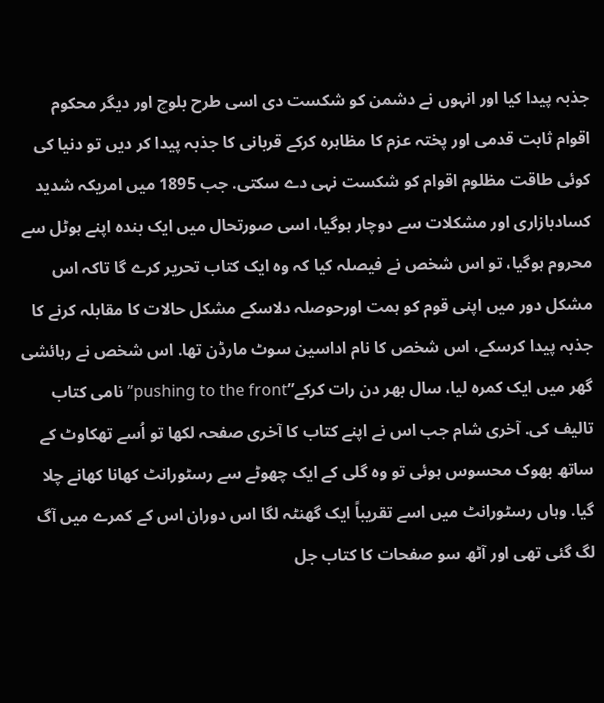جذبہ پیدا کیا اور انہوں نے دشمن کو شکست دی اسی طرح بلوچ اور دیگر محکوم اقوام ثابت قدمی اور پختہ عزم کا مظاہرہ کرکے قربانی کا جذبہ پیدا کر دیں تو دنیا کی کوئی طاقت مظلوم اقوام کو شکست نہی دے سکتی. جب 1895 میں امریکہ شدید کسادبازاری اور مشکلات سے دوچار ہوگیا، اسی صورتحال میں ایک بندہ اپنے ہوٹل سے محروم ہوگیا، تو اس شخص نے فیصلہ کیا کہ وہ ایک کتاب تحریر کرے گا تاکہ اس مشکل دور میں اپنی قوم کو ہمت اورحوصلہ دلاسکے مشکل حالات کا مقابلہ کرنے کا جذبہ پیدا کرسکے، اس شخص کا نام اداسین سوٹ مارڈن تھا. اس شخص نے رہائشی گھر میں ایک کمرہ لیا، سال بھر دن رات کرکے”pushing to the front” نامی کتاب تالیف کی. آخری شام جب اس نے اپنے کتاب کا آخری صفحہ لکھا تو اُسے تھکاوٹ کے ساتھ بھوک محسوس ہوئی تو وہ گلی کے ایک چھوٹے سے رسٹورانٹ کھانا کھانے چلا گیا. وہاں رسٹورانٹ میں اسے تقریباً ایک گھنٹہ لگا اس دوران اس کے کمرے میں آگ لگ گئی تھی اور آٹھ سو صفحات کا کتاب جل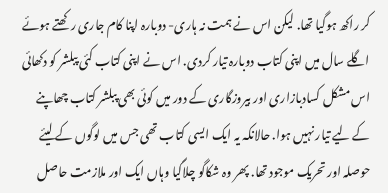کر راکھ ہوگیا تھا. لیکن اس نے ہمت نہ ہاری- دوبارہ اپنا کام جاری رکھتے ہوئے اگلے سال میں اپنی کتاب دوبارہ تیار کردی. اس نے اپنی کتاب کئی پبلشر کو دکھائی اس مشکل کسادبازاری اور بیروزگاری کے دور میں کوئی بھی پبلشر کتاب چھاپنے کے لیے تیار نہیں ہوا. حالانکہ یہ ایک ایسی کتاب تھی جس میں لوگوں کے لیئے حوصلہ اور تحریک موجود تھا. پھر وہ شکاگو چلاگیا وہاں ایک اور ملازمت حاصل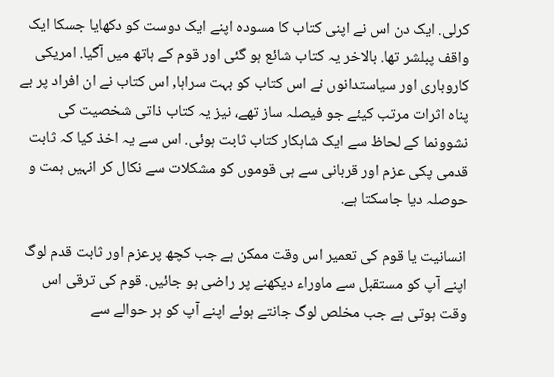کرلی. ایک دن اس نے اپنی کتاب کا مسودہ اپنے ایک دوست کو دکھایا جسکا ایک واقف پبلشر تھا. بالاخر یہ کتاب شائع ہو گئی اور قوم کے ہاتھ میں آگیا. امریکی کاروباری اور سیاستدانوں نے اس کتاب کو بہت سراہا, اس کتاب نے ان افراد پر بے پناہ اثرات مرتب کیئے جو فیصلہ ساز تھے، نیز یہ کتاب ذاتی شخصیت کی نشوونما کے لحاظ سے ایک شاہکار کتاب ثابت ہوئی. اس سے یہ اخذ کیا کہ ثابت قدمی پکی عزم اور قربانی سے ہی قوموں کو مشکلات سے نکال کر انہیں ہمت و حوصلہ دیا جاسکتا ہے.

انسانیت یا قوم کی تعمیر اس وقت ممکن ہے جب کچھ پرعزم اور ثابت قدم لوگ اپنے آپ کو مستقبل سے ماوراء دیکھنے پر راضی ہو جائیں. قوم کی ترقی اس وقت ہوتی ہے جب مخلص لوگ جانتے ہوئے اپنے آپ کو ہر حوالے سے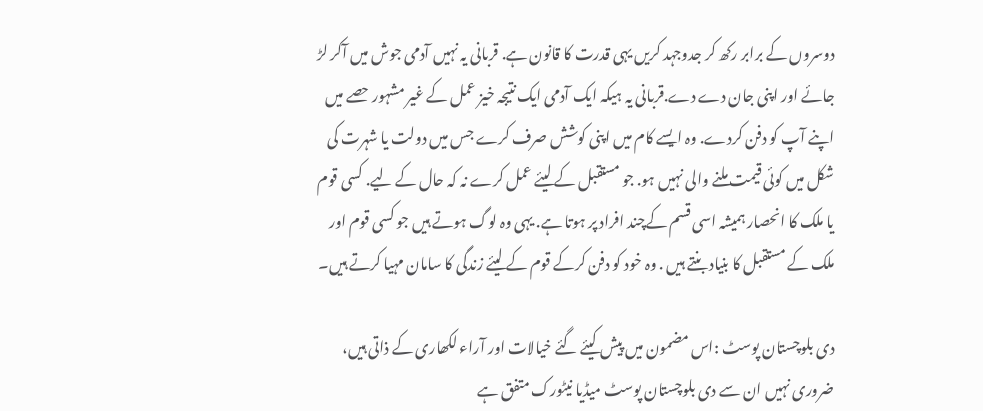دوسروں کے برابر رکھ کر جدوجہد کریں یہی قدرت کا قانون ہے. قربانی یہ نہیں آدمی جوش میں آکر لڑ جائے اور اپنی جان دے دے.قربانی یہ ہیکہ ایک آدمی ایک نتیجہ خیز عمل کے غیر مشہور حصے میں اپنے آپ کو دفن کردے. وہ ایسے کام میں اپنی کوشش صرف کرے جس میں دولت یا شہرت کی شکل میں کوئی قیمت ملنے والی نہیں ہو. جو مستقبل کے لیئے عمل کرے نہ کہ حال کے لیے. کسی قوم یا ملک کا انحصار ہمیشہ اسی قسم کےچند افراد پر ہوتا ہے. یہی وہ لوگ ہوتے ہیں جو کسی قوم اور ملک کے مستقبل کا بنیاد بنتے ہیں . وہ خود کو دفن کرکے قوم کے لیئے زندگی کا سامان مہیا کرتے ہیں۔

دی بلوچستان پوسٹ :اس مضمون میں پیش کیئے گئے خیالات اور آراء لکھاری کے ذاتی ہیں، ضروری نہیں ان سے دی بلوچستان پوسٹ میڈیا نیٹورک متفق ہے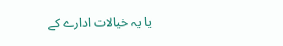یا یہ خیالات ادارے کے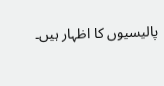پالیسیوں کا اظہار ہیں۔